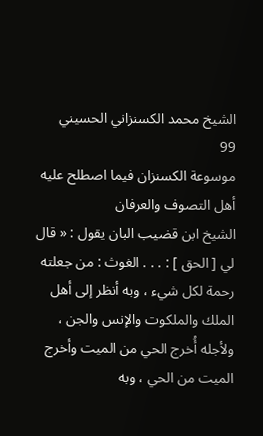الشيخ محمد الكسنزاني الحسيني
99
موسوعة الكسنزان فيما اصطلح عليه أهل التصوف والعرفان
الشيخ ابن قضيب البان يقول : « قال لي [ الحق ] : . . . الغوث : من جعلته رحمة لكل شيء ، وبه أنظر إلى أهل الملك والملكوت والإنس والجن ، ولأجله أُخرج الحي من الميت وأخرج الميت من الحي ، وبه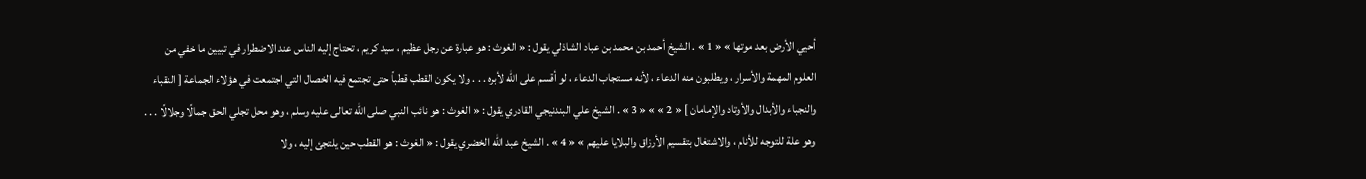أحيي الأرض بعد موتها » « 1 » . الشيخ أحمد بن محمد بن عباد الشاذلي يقول : « الغوث : هو عبارة عن رجل عظيم ، سيد كريم ، تحتاج إليه الناس عند الاضطرار في تبيين ما خفي من العلوم المهمة والأسرار ، ويطلبون منه الدعاء ، لأنه مستجاب الدعاء ، لو أقسم على الله لأبره . . . ولا يكون القطب قطباً حتى تجتمع فيه الخصال التي اجتمعت في هؤلاء الجماعة [ النقباء والنجباء والأبدال والأوتاد والإمامان ] « 2 » » « 3 » . الشيخ علي البندنيجي القادري يقول : « الغوث : هو نائب النبي صلى الله تعالى عليه وسلم ، وهو محل تجلي الحق جمالًا وجلالًا . . . وهو علة للتوجه للأنام ، والاشتغال بتقسيم الأرزاق والبلايا عليهم » « 4 » . الشيخ عبد الله الخضري يقول : « الغوث : هو القطب حين يلتجئ إليه ، ولا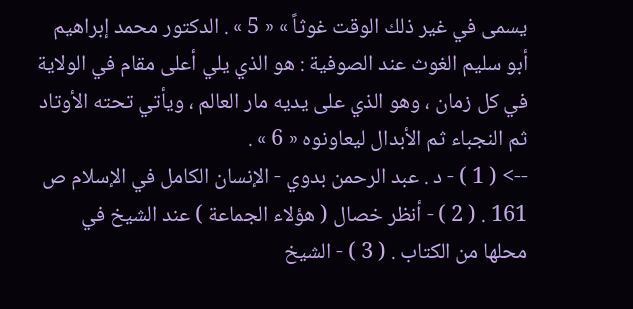يسمى في غير ذلك الوقت غوثاً » « 5 » . الدكتور محمد إبراهيم أبو سليم الغوث عند الصوفية : هو الذي يلي أعلى مقام في الولاية في كل زمان ، وهو الذي على يديه مار العالم ، ويأتي تحته الأوتاد ثم النجباء ثم الأبدال ليعاونوه « 6 » .
--> ( 1 ) - د . عبد الرحمن بدوي - الإنسان الكامل في الإسلام ص 161 . ( 2 ) - أنظر خصال ( هؤلاء الجماعة ) عند الشيخ في محلها من الكتاب . ( 3 ) - الشيخ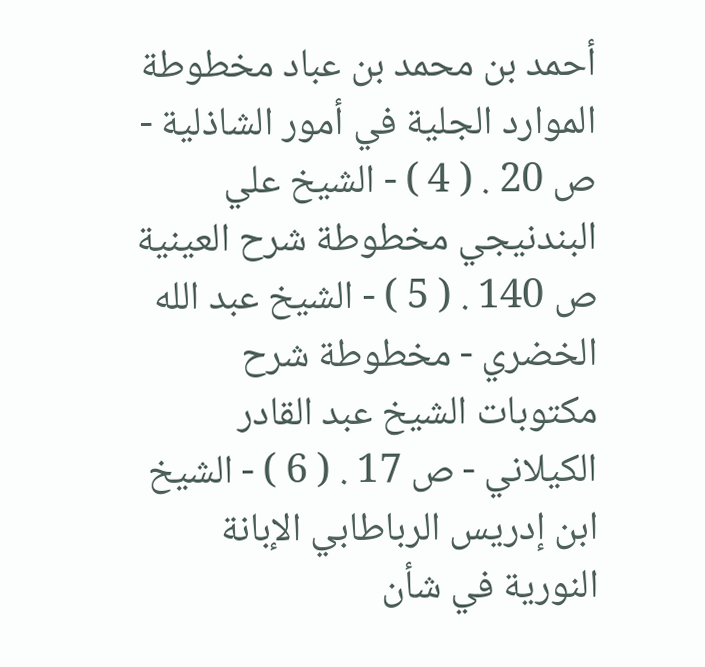أحمد بن محمد بن عباد مخطوطة الموارد الجلية في أمور الشاذلية - ص 20 . ( 4 ) - الشيخ علي البندنيجي مخطوطة شرح العينية ص 140 . ( 5 ) - الشيخ عبد الله الخضري - مخطوطة شرح مكتوبات الشيخ عبد القادر الكيلاني - ص 17 . ( 6 ) - الشيخ ابن إدريس الرباطابي الإبانة النورية في شأن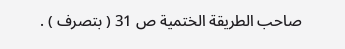صاحب الطريقة الختمية ص 31 ( بتصرف ) .